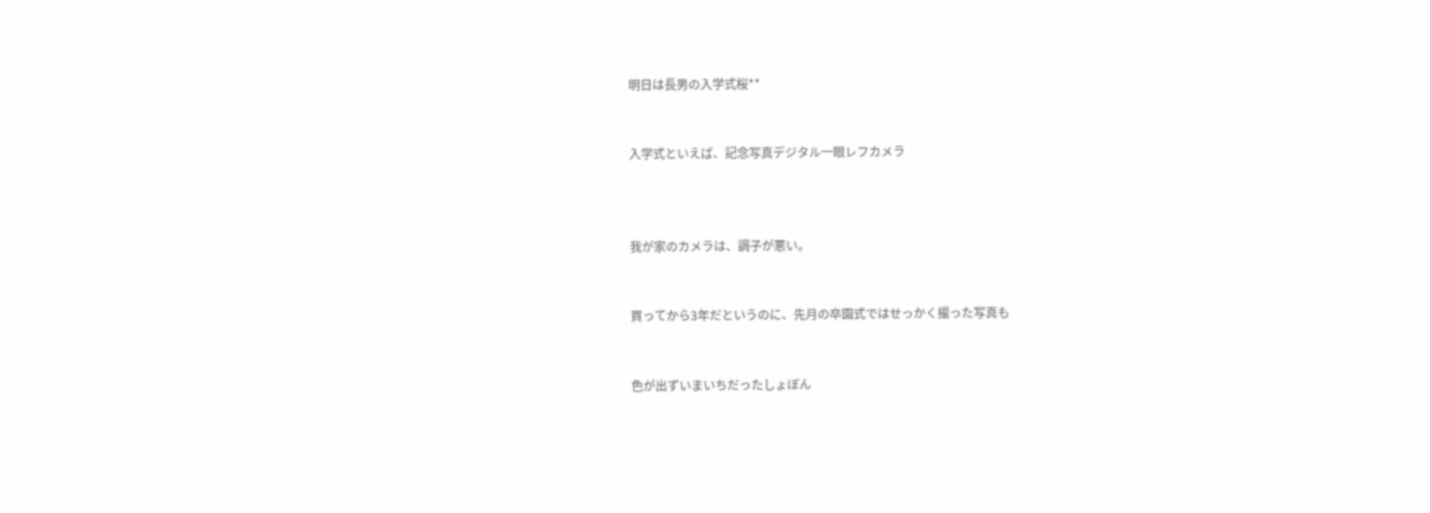明日は長男の入学式桜**


入学式といえば、記念写真デジタル一眼レフカメラ



我が家のカメラは、調子が悪い。


買ってから3年だというのに、先月の卒園式ではせっかく撮った写真も


色が出ずいまいちだったしょぼん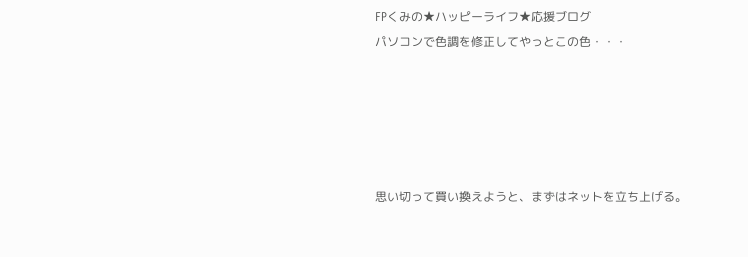FPくみの★ハッピーライフ★応援ブログ
パソコンで色調を修正してやっとこの色・・・





思い切って買い換えようと、まずはネットを立ち上げる。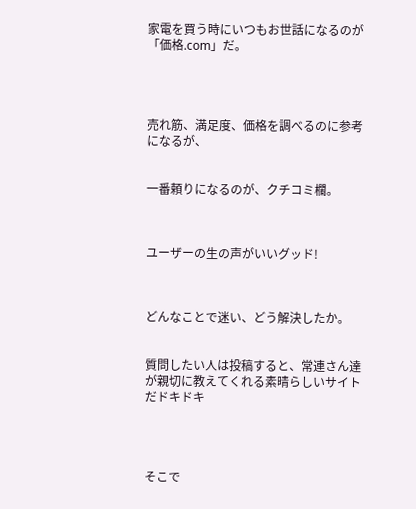家電を買う時にいつもお世話になるのが「価格.com」だ。




売れ筋、満足度、価格を調べるのに参考になるが、


一番頼りになるのが、クチコミ欄。



ユーザーの生の声がいいグッド!



どんなことで迷い、どう解決したか。


質問したい人は投稿すると、常連さん達が親切に教えてくれる素晴らしいサイトだドキドキ




そこで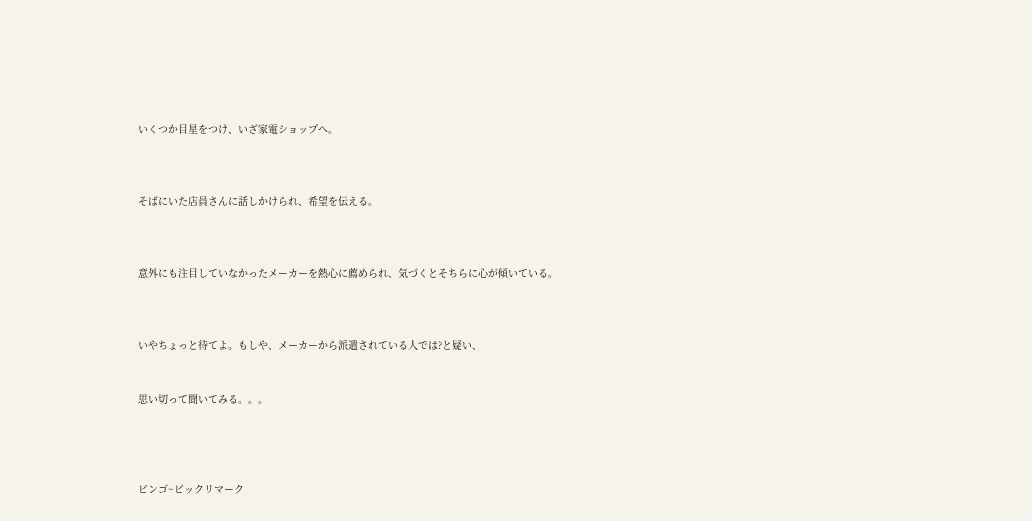いくつか目星をつけ、いざ家電ショップへ。



そばにいた店員さんに話しかけられ、希望を伝える。



意外にも注目していなかったメーカーを熱心に薦められ、気づくとそちらに心が傾いている。



いやちょっと待てよ。もしや、メーカーから派遣されている人では?と疑い、


思い切って聞いてみる。。。




ビンゴ~ビックリマーク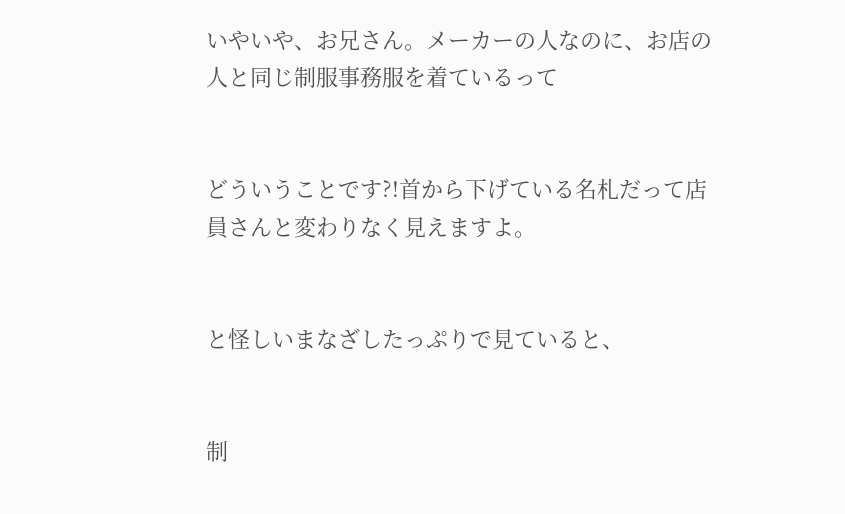いやいや、お兄さん。メーカーの人なのに、お店の人と同じ制服事務服を着ているって


どういうことです?!首から下げている名札だって店員さんと変わりなく見えますよ。


と怪しいまなざしたっぷりで見ていると、


制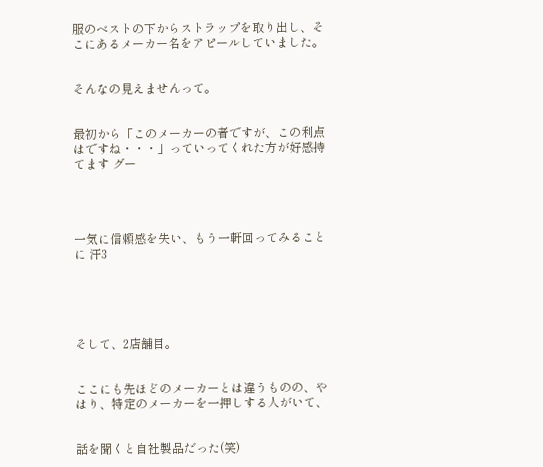服のベストの下からストラップを取り出し、そこにあるメーカー名をアピールしていました。


そんなの見えませんって。


最初から「このメーカーの者ですが、この利点はですね・・・」っていってくれた方が好感持てます グー




一気に信頼感を失い、もう一軒回ってみることに 汗3





そして、2店舗目。


ここにも先ほどのメーカーとは違うものの、やはり、特定のメーカーを一押しする人がいて、


話を聞くと自社製品だった(笑)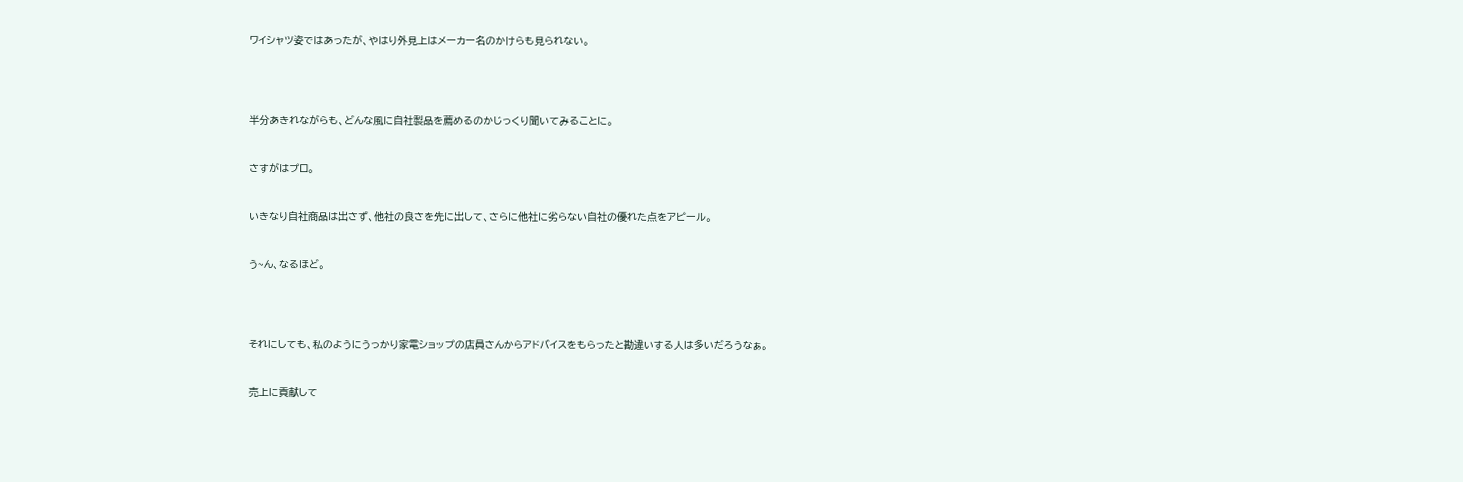ワイシャツ姿ではあったが、やはり外見上はメーカー名のかけらも見られない。




半分あきれながらも、どんな風に自社製品を薦めるのかじっくり聞いてみることに。


さすがはプロ。


いきなり自社商品は出さず、他社の良さを先に出して、さらに他社に劣らない自社の優れた点をアピール。


う~ん、なるほど。




それにしても、私のようにうっかり家電ショップの店員さんからアドバイスをもらったと勘違いする人は多いだろうなぁ。


売上に貢献して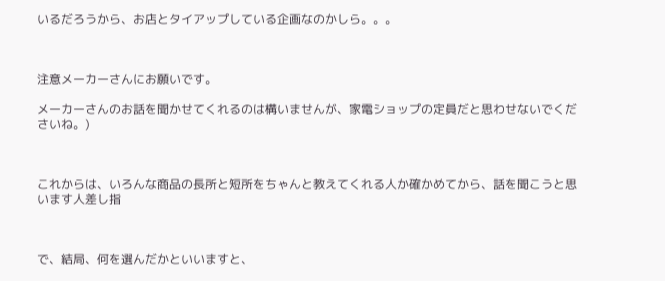いるだろうから、お店とタイアップしている企画なのかしら。。。



注意メーカーさんにお願いです。

メーカーさんのお話を聞かせてくれるのは構いませんが、家電ショップの定員だと思わせないでくださいね。)



これからは、いろんな商品の長所と短所をちゃんと教えてくれる人か確かめてから、話を聞こうと思います人差し指



で、結局、何を選んだかといいますと、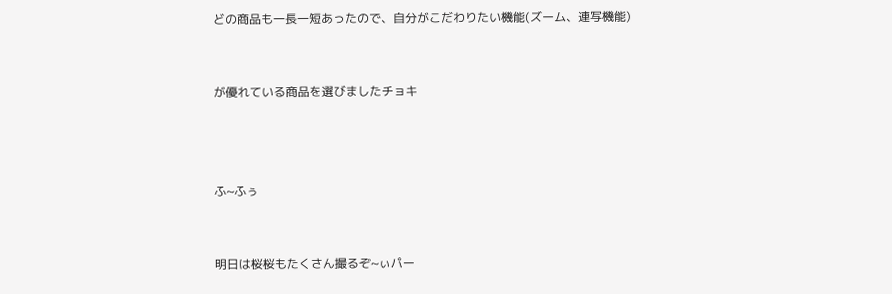どの商品も一長一短あったので、自分がこだわりたい機能(ズーム、連写機能)


が優れている商品を選びましたチョキ



ふ~ふぅ


明日は桜桜もたくさん撮るぞ~ぃパー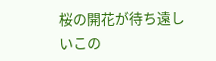桜の開花が待ち遠しいこの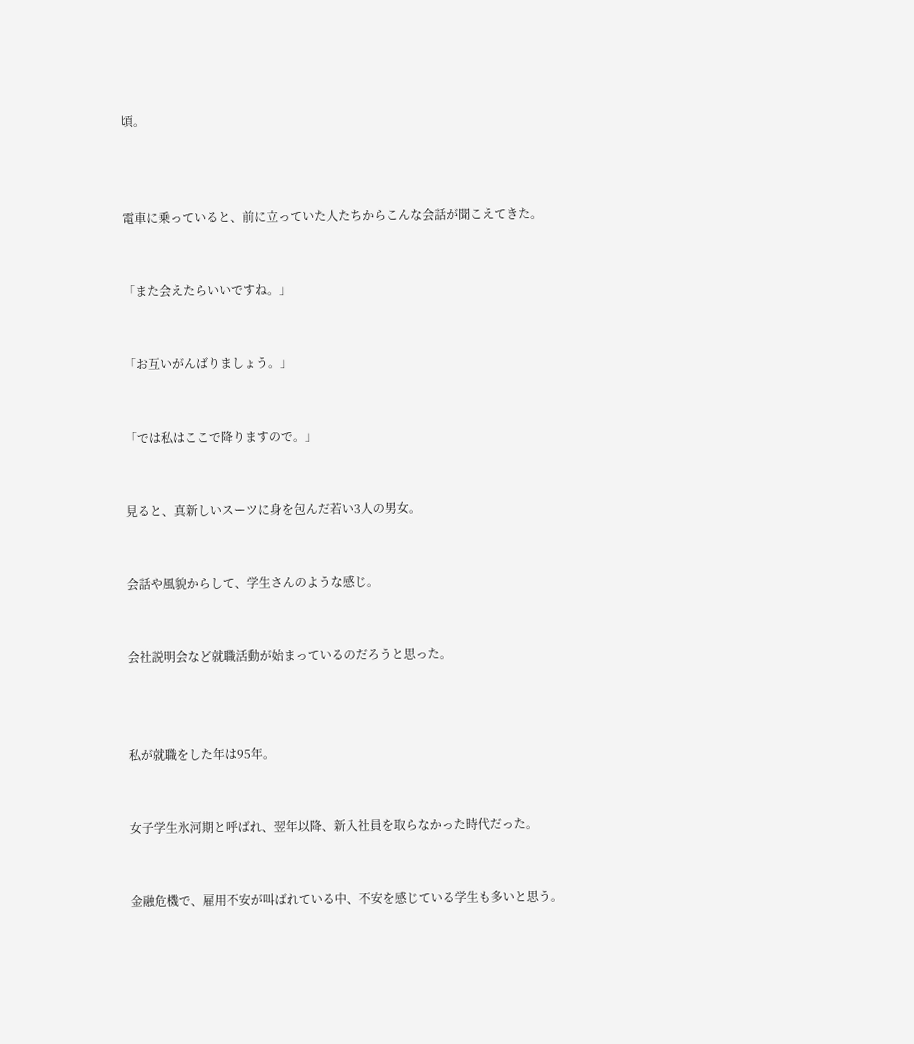頃。



電車に乗っていると、前に立っていた人たちからこんな会話が聞こえてきた。


「また会えたらいいですね。」


「お互いがんばりましょう。」


「では私はここで降りますので。」


見ると、真新しいスーツに身を包んだ若い3人の男女。


会話や風貌からして、学生さんのような感じ。


会社説明会など就職活動が始まっているのだろうと思った。



私が就職をした年は95年。


女子学生氷河期と呼ばれ、翌年以降、新入社員を取らなかった時代だった。


金融危機で、雇用不安が叫ばれている中、不安を感じている学生も多いと思う。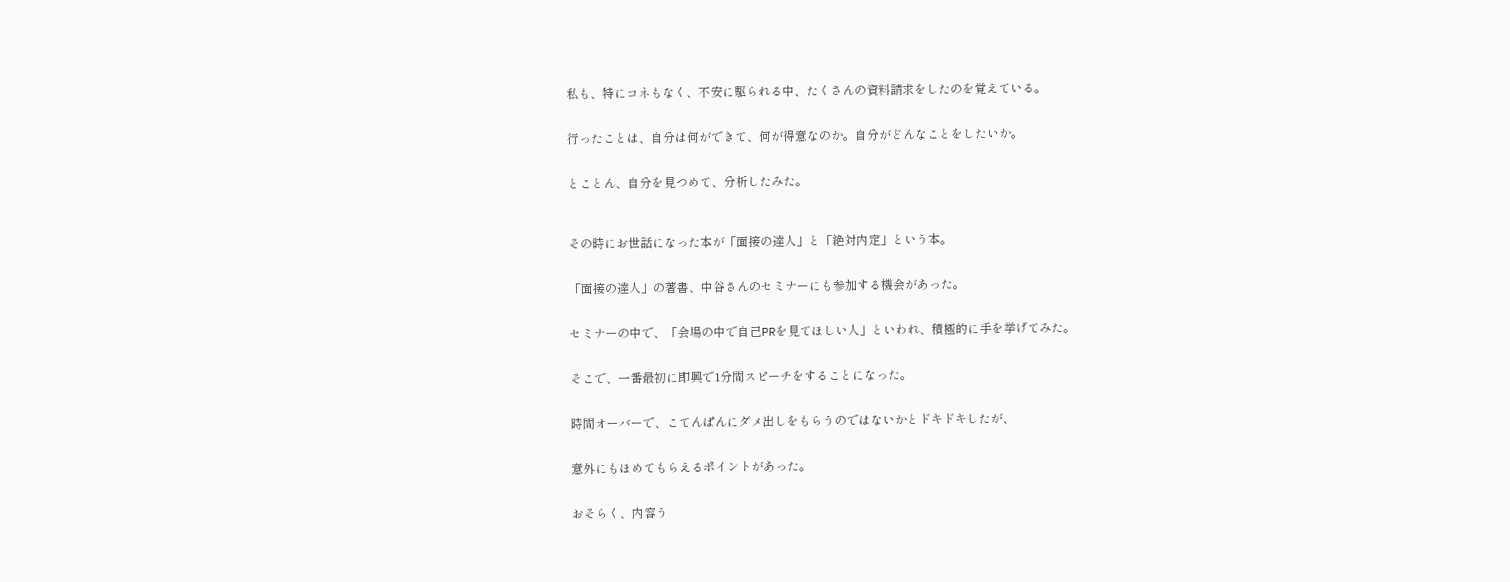私も、特にコネもなく、不安に駆られる中、たくさんの資料請求をしたのを覚えている。


行ったことは、自分は何ができて、何が得意なのか。自分がどんなことをしたいか。


とことん、自分を見つめて、分析したみた。



その時にお世話になった本が「面接の達人」と「絶対内定」という本。


「面接の達人」の著書、中谷さんのセミナーにも参加する機会があった。


セミナーの中で、「会場の中で自己PRを見てほしい人」といわれ、積極的に手を挙げてみた。


そこで、一番最初に即興で1分間スピーチをすることになった。


時間オーバーで、こてんぱんにダメ出しをもらうのではないかとドキドキしたが、


意外にもほめてもらえるポイントがあった。


おそらく、内容う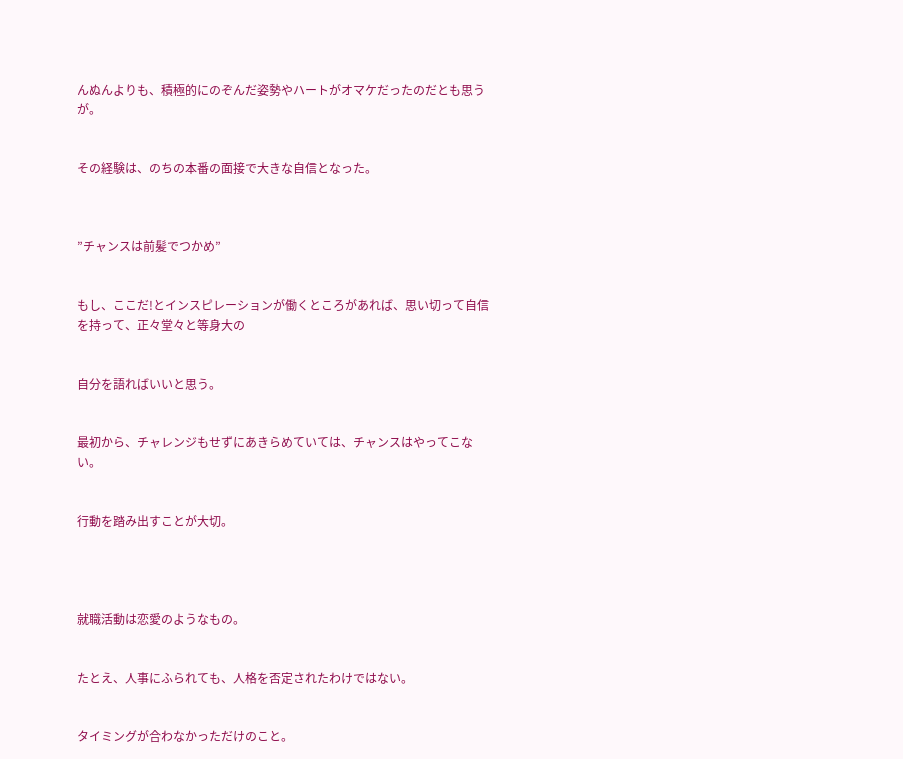んぬんよりも、積極的にのぞんだ姿勢やハートがオマケだったのだとも思うが。


その経験は、のちの本番の面接で大きな自信となった。



”チャンスは前髪でつかめ”


もし、ここだ!とインスピレーションが働くところがあれば、思い切って自信を持って、正々堂々と等身大の


自分を語ればいいと思う。


最初から、チャレンジもせずにあきらめていては、チャンスはやってこない。


行動を踏み出すことが大切。




就職活動は恋愛のようなもの。


たとえ、人事にふられても、人格を否定されたわけではない。


タイミングが合わなかっただけのこと。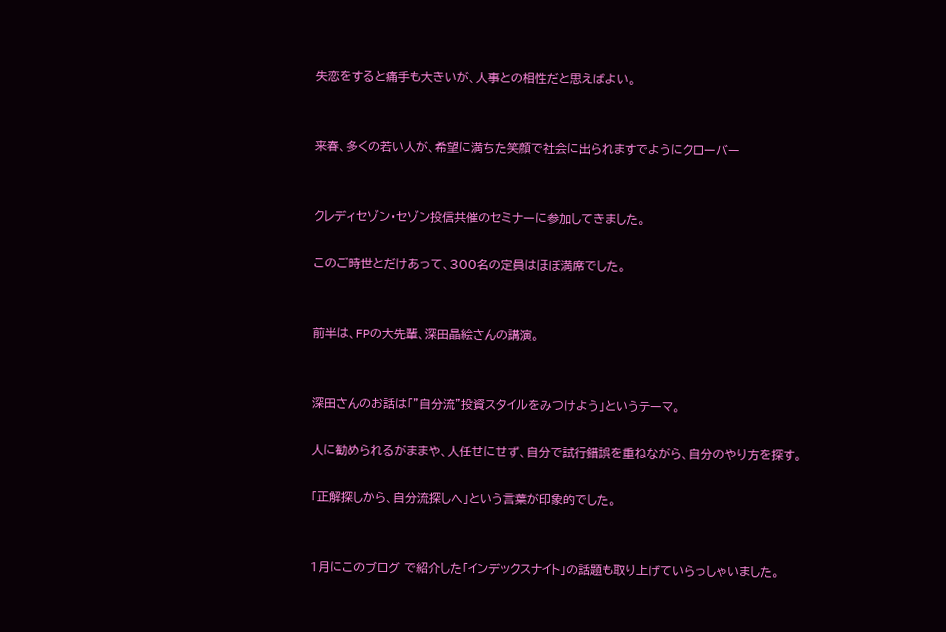失恋をすると痛手も大きいが、人事との相性だと思えばよい。


来春、多くの若い人が、希望に満ちた笑顔で社会に出られますでようにクローバー


クレディセゾン・セゾン投信共催のセミナーに参加してきました。

このご時世とだけあって、300名の定員はほぼ満席でした。


前半は、FPの大先輩、深田晶絵さんの講演。


深田さんのお話は「"自分流"投資スタイルをみつけよう」というテーマ。

人に勧められるがままや、人任せにせず、自分で試行錯誤を重ねながら、自分のやり方を探す。

「正解探しから、自分流探しへ」という言葉が印象的でした。


1月にこのブログ で紹介した「インデックスナイト」の話題も取り上げていらっしゃいました。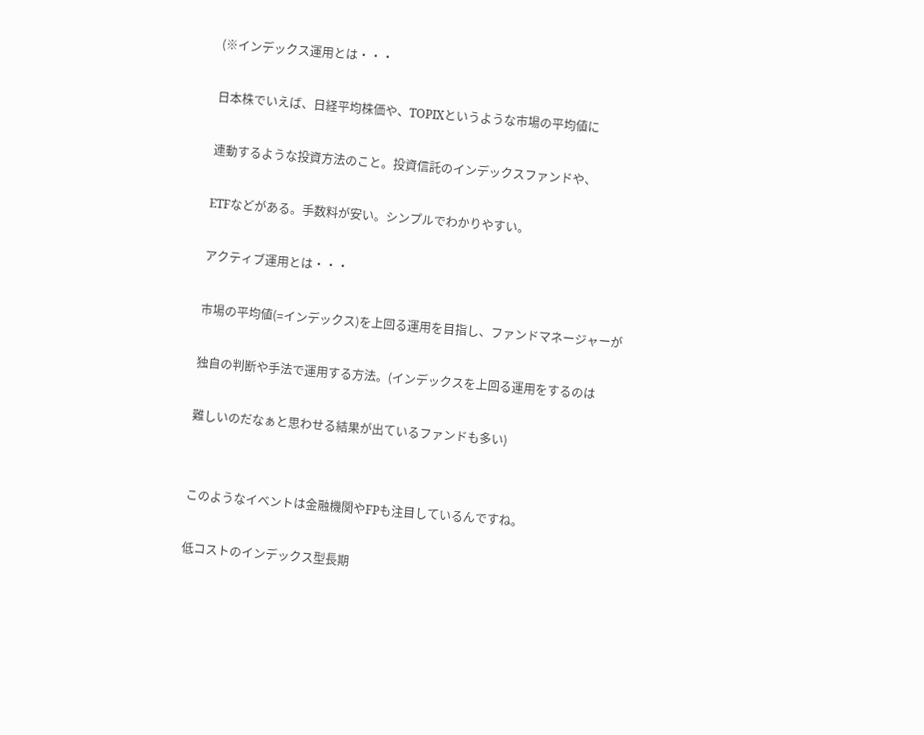(※インデックス運用とは・・・

日本株でいえば、日経平均株価や、TOPIXというような市場の平均値に

連動するような投資方法のこと。投資信託のインデックスファンドや、

ETFなどがある。手数料が安い。シンプルでわかりやすい。

アクティブ運用とは・・・

市場の平均値(=インデックス)を上回る運用を目指し、ファンドマネージャーが

独自の判断や手法で運用する方法。(インデックスを上回る運用をするのは

難しいのだなぁと思わせる結果が出ているファンドも多い)


このようなイベントは金融機関やFPも注目しているんですね。

低コストのインデックス型長期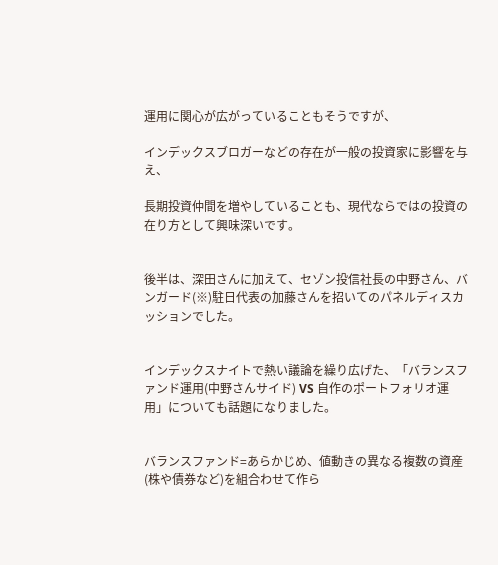運用に関心が広がっていることもそうですが、

インデックスブロガーなどの存在が一般の投資家に影響を与え、

長期投資仲間を増やしていることも、現代ならではの投資の在り方として興味深いです。


後半は、深田さんに加えて、セゾン投信社長の中野さん、バンガード(※)駐日代表の加藤さんを招いてのパネルディスカッションでした。


インデックスナイトで熱い議論を繰り広げた、「バランスファンド運用(中野さんサイド) VS 自作のポートフォリオ運用」についても話題になりました。


バランスファンド=あらかじめ、値動きの異なる複数の資産(株や債券など)を組合わせて作ら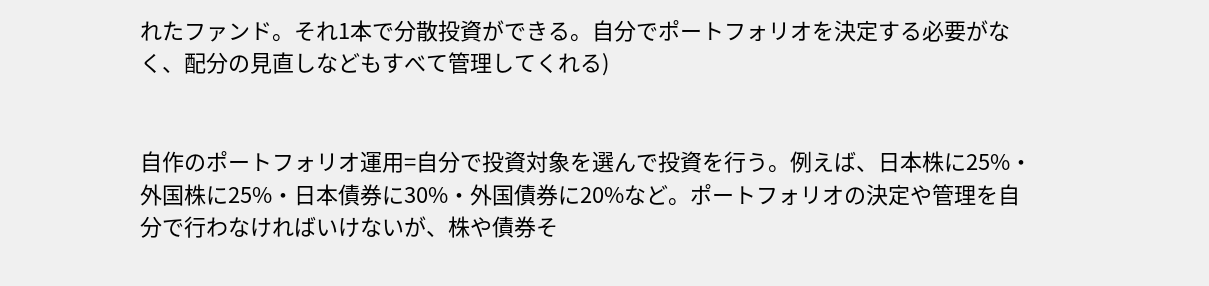れたファンド。それ1本で分散投資ができる。自分でポートフォリオを決定する必要がなく、配分の見直しなどもすべて管理してくれる)


自作のポートフォリオ運用=自分で投資対象を選んで投資を行う。例えば、日本株に25%・外国株に25%・日本債券に30%・外国債券に20%など。ポートフォリオの決定や管理を自分で行わなければいけないが、株や債券そ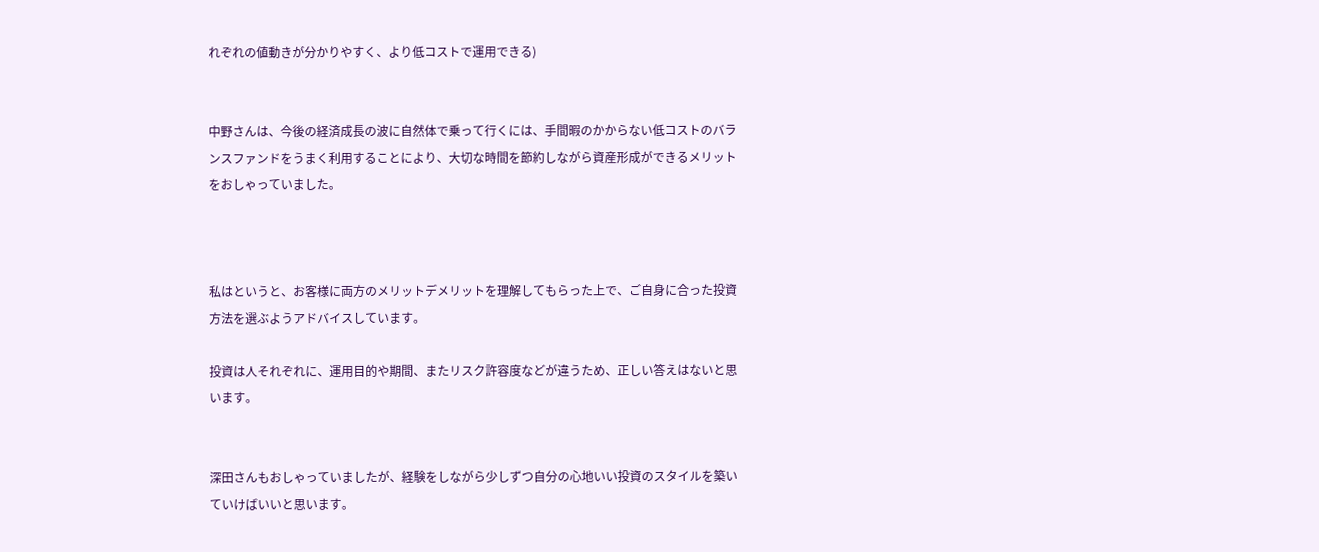れぞれの値動きが分かりやすく、より低コストで運用できる)


中野さんは、今後の経済成長の波に自然体で乗って行くには、手間暇のかからない低コストのバランスファンドをうまく利用することにより、大切な時間を節約しながら資産形成ができるメリットをおしゃっていました。



私はというと、お客様に両方のメリットデメリットを理解してもらった上で、ご自身に合った投資方法を選ぶようアドバイスしています。

投資は人それぞれに、運用目的や期間、またリスク許容度などが違うため、正しい答えはないと思います。


深田さんもおしゃっていましたが、経験をしながら少しずつ自分の心地いい投資のスタイルを築いていけばいいと思います。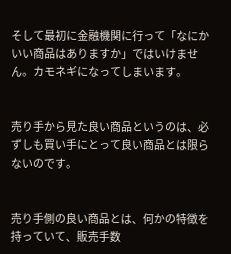そして最初に金融機関に行って「なにかいい商品はありますか」ではいけません。カモネギになってしまいます。


売り手から見た良い商品というのは、必ずしも買い手にとって良い商品とは限らないのです。


売り手側の良い商品とは、何かの特徴を持っていて、販売手数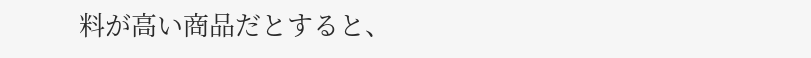料が高い商品だとすると、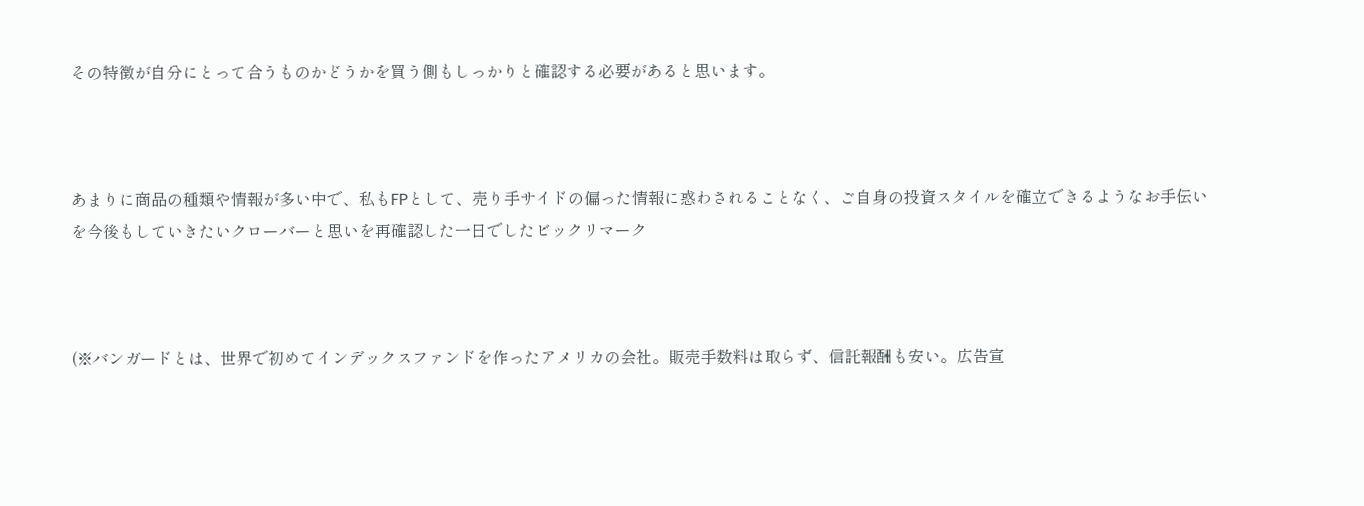その特徴が自分にとって合うものかどうかを買う側もしっかりと確認する必要があると思います。



あまりに商品の種類や情報が多い中で、私もFPとして、売り手サイドの偏った情報に惑わされることなく、ご自身の投資スタイルを確立できるようなお手伝いを今後もしていきたいクローバーと思いを再確認した一日でしたビックリマーク



(※バンガードとは、世界で初めてインデックスファンドを作ったアメリカの会社。販売手数料は取らず、信託報酬も安い。広告宣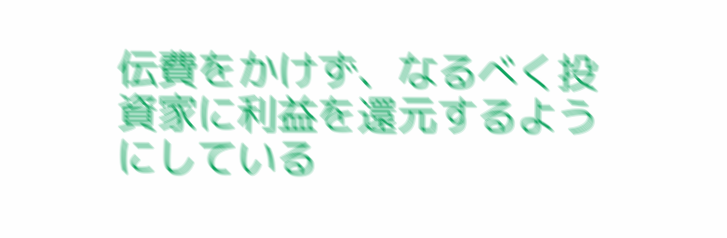伝費をかけず、なるべく投資家に利益を還元するようにしている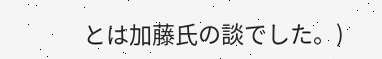とは加藤氏の談でした。)